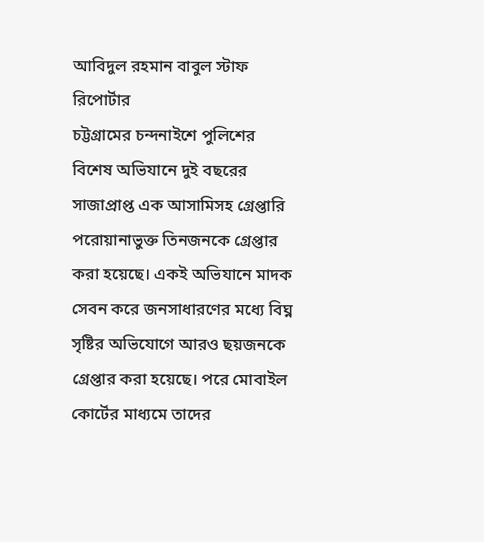আবিদুল রহমান বাবুল স্টাফ রিপোর্টার
চট্টগ্রামের চন্দনাইশে পুলিশের বিশেষ অভিযানে দুই বছরের সাজাপ্রাপ্ত এক আসামিসহ গ্রেপ্তারি পরোয়ানাভুক্ত তিনজনকে গ্রেপ্তার করা হয়েছে। একই অভিযানে মাদক সেবন করে জনসাধারণের মধ্যে বিঘ্ন সৃষ্টির অভিযোগে আরও ছয়জনকে গ্রেপ্তার করা হয়েছে। পরে মোবাইল কোর্টের মাধ্যমে তাদের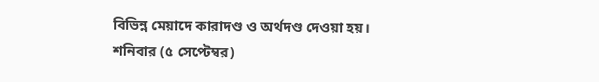বিভিন্ন মেয়াদে কারাদণ্ড ও অর্থদণ্ড দেওয়া হয়।
শনিবার (৫ সেপ্টেম্বর)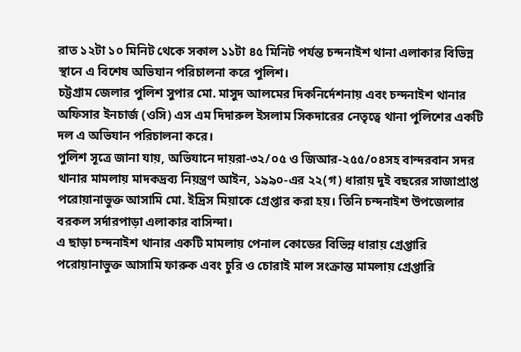রাত ১২টা ১০ মিনিট থেকে সকাল ১১টা ৪৫ মিনিট পর্যন্ত চন্দনাইশ থানা এলাকার বিভিন্ন স্থানে এ বিশেষ অভিযান পরিচালনা করে পুলিশ।
চট্টগ্রাম জেলার পুলিশ সুপার মো. মাসুদ আলমের দিকনির্দেশনায় এবং চন্দনাইশ থানার অফিসার ইনচার্জ (ওসি) এস এম দিদারুল ইসলাম সিকদারের নেতৃত্বে থানা পুলিশের একটি দল এ অভিযান পরিচালনা করে।
পুলিশ সূত্রে জানা যায়, অভিযানে দায়রা-৩২/০৫ ও জিআর-২৫৫/০৪সহ বান্দরবান সদর থানার মামলায় মাদকদ্রব্য নিয়ন্ত্রণ আইন, ১৯৯০-এর ২২(গ) ধারায় দুই বছরের সাজাপ্রাপ্ত পরোয়ানাভুক্ত আসামি মো. ইদ্রিস মিয়াকে গ্রেপ্তার করা হয়। তিনি চন্দনাইশ উপজেলার বরকল সর্দারপাড়া এলাকার বাসিন্দা।
এ ছাড়া চন্দনাইশ থানার একটি মামলায় পেনাল কোডের বিভিন্ন ধারায় গ্রেপ্তারি পরোয়ানাভুক্ত আসামি ফারুক এবং চুরি ও চোরাই মাল সংক্রান্ত মামলায় গ্রেপ্তারি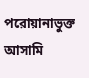পরোয়ানাভুক্ত আসামি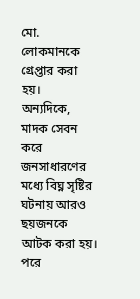মো. লোকমানকে গ্রেপ্তার করা হয়।
অন্যদিকে, মাদক সেবন করে জনসাধারণের মধ্যে বিঘ্ন সৃষ্টির ঘটনায় আরও ছয়জনকে আটক করা হয়। পরে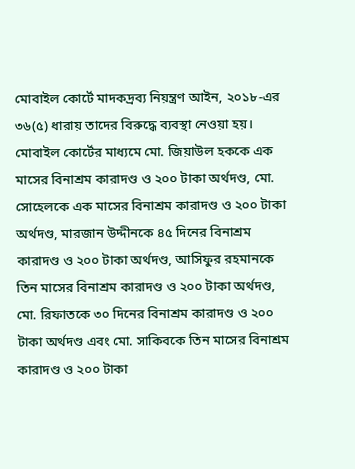মোবাইল কোর্টে মাদকদ্রব্য নিয়ন্ত্রণ আইন, ২০১৮-এর ৩৬(৫) ধারায় তাদের বিরুদ্ধে ব্যবস্থা নেওয়া হয়।
মোবাইল কোর্টের মাধ্যমে মো. জিয়াউল হককে এক মাসের বিনাশ্রম কারাদণ্ড ও ২০০ টাকা অর্থদণ্ড, মো. সোহেলকে এক মাসের বিনাশ্রম কারাদণ্ড ও ২০০ টাকা অর্থদণ্ড, মারজান উদ্দীনকে ৪৫ দিনের বিনাশ্রম কারাদণ্ড ও ২০০ টাকা অর্থদণ্ড, আসিফুর রহমানকে তিন মাসের বিনাশ্রম কারাদণ্ড ও ২০০ টাকা অর্থদণ্ড, মো. রিফাতকে ৩০ দিনের বিনাশ্রম কারাদণ্ড ও ২০০ টাকা অর্থদণ্ড এবং মো. সাকিবকে তিন মাসের বিনাশ্রম কারাদণ্ড ও ২০০ টাকা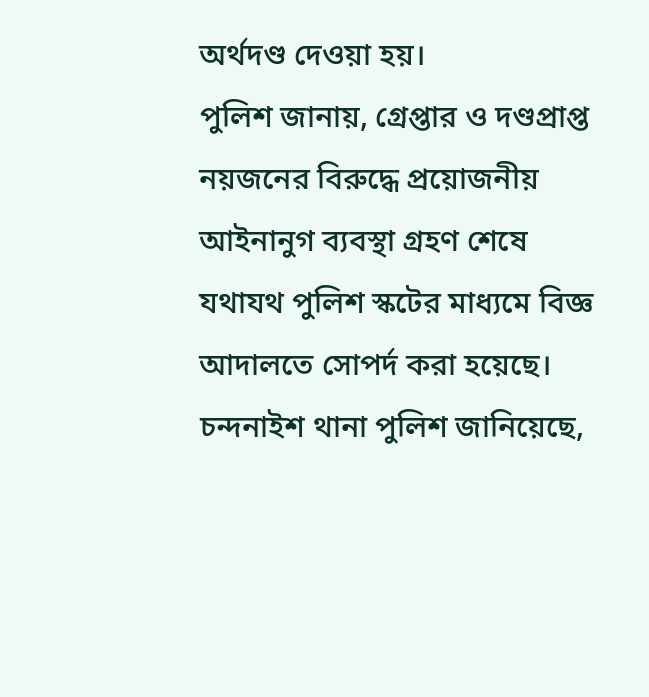অর্থদণ্ড দেওয়া হয়।
পুলিশ জানায়, গ্রেপ্তার ও দণ্ডপ্রাপ্ত নয়জনের বিরুদ্ধে প্রয়োজনীয় আইনানুগ ব্যবস্থা গ্রহণ শেষে যথাযথ পুলিশ স্কটের মাধ্যমে বিজ্ঞ আদালতে সোপর্দ করা হয়েছে।
চন্দনাইশ থানা পুলিশ জানিয়েছে,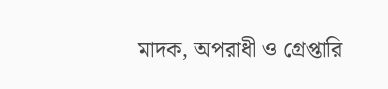মাদক, অপরাধী ও গ্রেপ্তারি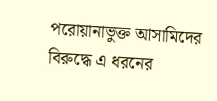পরোয়ানাভুক্ত আসামিদের বিরুদ্ধে এ ধরনের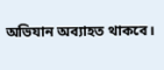অভিযান অব্যাহত থাকবে।